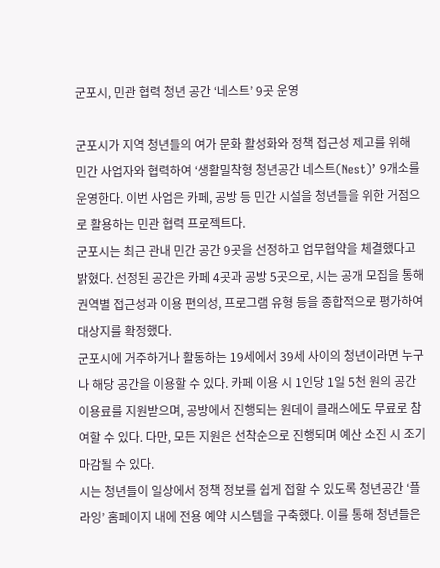군포시, 민관 협력 청년 공간 ‘네스트’ 9곳 운영

군포시가 지역 청년들의 여가 문화 활성화와 정책 접근성 제고를 위해 민간 사업자와 협력하여 ‘생활밀착형 청년공간 네스트(Nest)’ 9개소를 운영한다. 이번 사업은 카페, 공방 등 민간 시설을 청년들을 위한 거점으로 활용하는 민관 협력 프로젝트다.
군포시는 최근 관내 민간 공간 9곳을 선정하고 업무협약을 체결했다고 밝혔다. 선정된 공간은 카페 4곳과 공방 5곳으로, 시는 공개 모집을 통해 권역별 접근성과 이용 편의성, 프로그램 유형 등을 종합적으로 평가하여 대상지를 확정했다.
군포시에 거주하거나 활동하는 19세에서 39세 사이의 청년이라면 누구나 해당 공간을 이용할 수 있다. 카페 이용 시 1인당 1일 5천 원의 공간 이용료를 지원받으며, 공방에서 진행되는 원데이 클래스에도 무료로 참여할 수 있다. 다만, 모든 지원은 선착순으로 진행되며 예산 소진 시 조기 마감될 수 있다.
시는 청년들이 일상에서 정책 정보를 쉽게 접할 수 있도록 청년공간 ‘플라잉’ 홈페이지 내에 전용 예약 시스템을 구축했다. 이를 통해 청년들은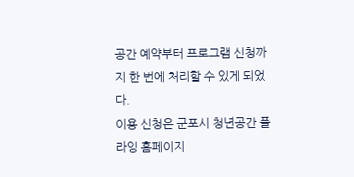공간 예약부터 프로그램 신청까지 한 번에 처리할 수 있게 되었다.
이용 신청은 군포시 청년공간 플라잉 홈페이지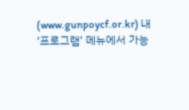(www.gunpoycf.or.kr) 내 ‘프로그램’ 메뉴에서 가능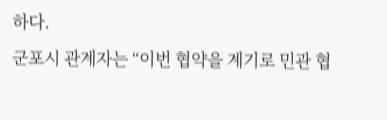하다.
군포시 관계자는 “이번 협약을 계기로 민관 협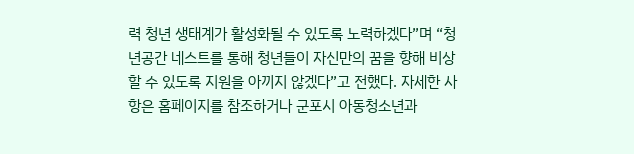력 청년 생태계가 활성화될 수 있도록 노력하겠다”며 “청년공간 네스트를 통해 청년들이 자신만의 꿈을 향해 비상할 수 있도록 지원을 아끼지 않겠다”고 전했다. 자세한 사항은 홈페이지를 참조하거나 군포시 아동청소년과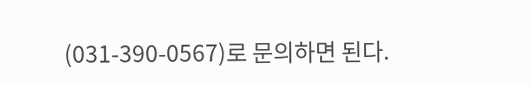(031-390-0567)로 문의하면 된다.